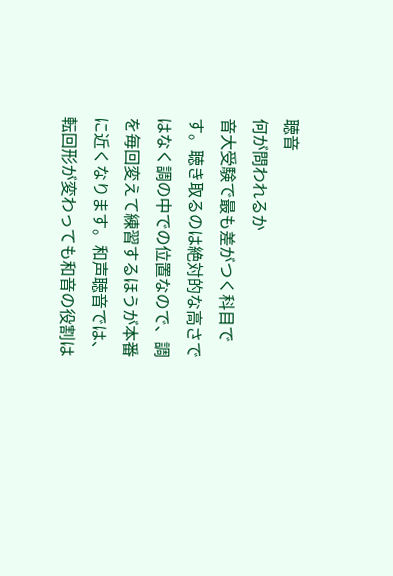聴音
何が問われるか
音大受験で最も差がつく科目です。聴き取るのは絶対的な高さではなく調の中での位置なので、調を毎回変えて練習するほうが本番に近くなります。和声聴音では、転回形が変わっても和音の役割は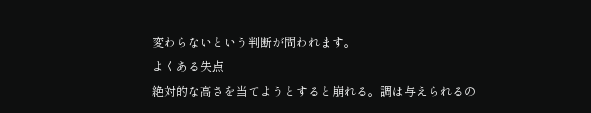変わらないという判断が問われます。
よくある失点
絶対的な高さを当てようとすると崩れる。調は与えられるの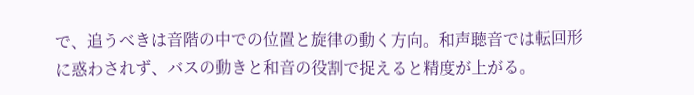で、追うべきは音階の中での位置と旋律の動く方向。和声聴音では転回形に惑わされず、バスの動きと和音の役割で捉えると精度が上がる。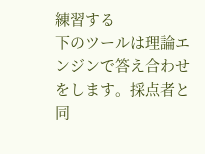練習する
下のツールは理論エンジンで答え合わせをします。採点者と同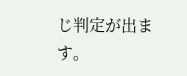じ判定が出ます。